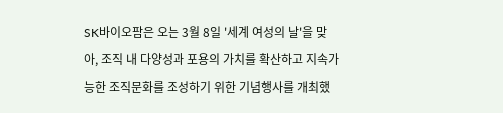SK바이오팜은 오는 3월 8일 '세계 여성의 날'을 맞아, 조직 내 다양성과 포용의 가치를 확산하고 지속가능한 조직문화를 조성하기 위한 기념행사를 개최했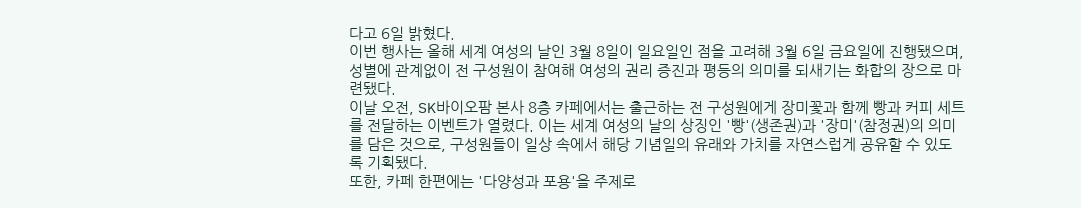다고 6일 밝혔다.
이번 행사는 올해 세계 여성의 날인 3월 8일이 일요일인 점을 고려해 3월 6일 금요일에 진행됐으며, 성별에 관계없이 전 구성원이 참여해 여성의 권리 증진과 평등의 의미를 되새기는 화합의 장으로 마련됐다.
이날 오전, SK바이오팜 본사 8층 카페에서는 출근하는 전 구성원에게 장미꽃과 함께 빵과 커피 세트를 전달하는 이벤트가 열렸다. 이는 세계 여성의 날의 상징인 '빵'(생존권)과 '장미'(참정권)의 의미를 담은 것으로, 구성원들이 일상 속에서 해당 기념일의 유래와 가치를 자연스럽게 공유할 수 있도록 기획됐다.
또한, 카페 한편에는 '다양성과 포용'을 주제로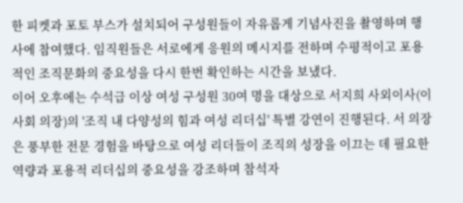한 피켓과 포토 부스가 설치되어 구성원들이 자유롭게 기념사진을 촬영하며 행사에 참여했다. 임직원들은 서로에게 응원의 메시지를 전하며 수평적이고 포용적인 조직문화의 중요성을 다시 한번 확인하는 시간을 보냈다.
이어 오후에는 수석급 이상 여성 구성원 30여 명을 대상으로 서지희 사외이사(이사회 의장)의 '조직 내 다양성의 힘과 여성 리더십' 특별 강연이 진행된다. 서 의장은 풍부한 전문 경험을 바탕으로 여성 리더들이 조직의 성장을 이끄는 데 필요한 역량과 포용적 리더십의 중요성을 강조하며 참석자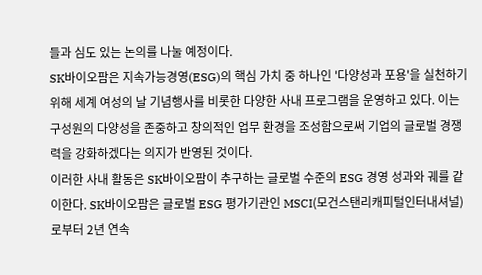들과 심도 있는 논의를 나눌 예정이다.
SK바이오팜은 지속가능경영(ESG)의 핵심 가치 중 하나인 '다양성과 포용'을 실천하기 위해 세계 여성의 날 기념행사를 비롯한 다양한 사내 프로그램을 운영하고 있다. 이는 구성원의 다양성을 존중하고 창의적인 업무 환경을 조성함으로써 기업의 글로벌 경쟁력을 강화하겠다는 의지가 반영된 것이다.
이러한 사내 활동은 SK바이오팜이 추구하는 글로벌 수준의 ESG 경영 성과와 궤를 같이한다. SK바이오팜은 글로벌 ESG 평가기관인 MSCI(모건스탠리캐피털인터내셔널)로부터 2년 연속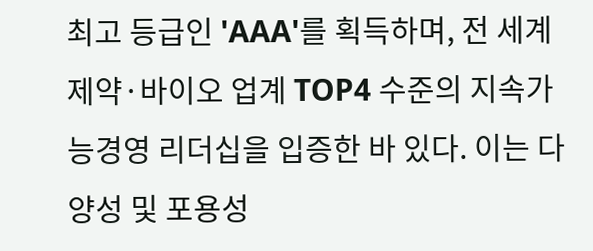최고 등급인 'AAA'를 획득하며, 전 세계 제약·바이오 업계 TOP4 수준의 지속가능경영 리더십을 입증한 바 있다. 이는 다양성 및 포용성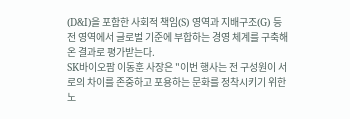(D&I)을 포함한 사회적 책임(S) 영역과 지배구조(G) 등 전 영역에서 글로벌 기준에 부합하는 경영 체계를 구축해 온 결과로 평가받는다.
SK바이오팜 이동훈 사장은 "이번 행사는 전 구성원이 서로의 차이를 존중하고 포용하는 문화를 정착시키기 위한 노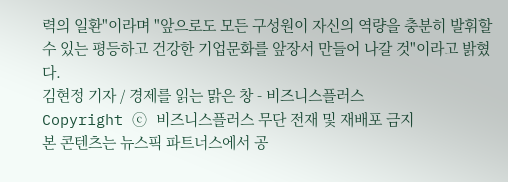력의 일환"이라며 "앞으로도 모든 구성원이 자신의 역량을 충분히 발휘할 수 있는 평등하고 건강한 기업문화를 앞장서 만들어 나갈 것"이라고 밝혔다.
김현정 기자 / 경제를 읽는 맑은 창 - 비즈니스플러스
Copyright ⓒ 비즈니스플러스 무단 전재 및 재배포 금지
본 콘텐츠는 뉴스픽 파트너스에서 공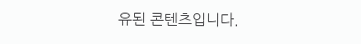유된 콘텐츠입니다.